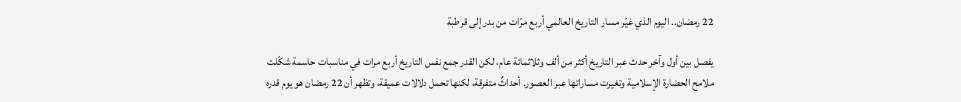22 رمضان.. اليوم الذي غيّر مسار التاريخ العالمي أربع مرّات من بدر إلى قرطبة

يفصل بين أول وآخر حدث عبر التاريخ أكثر من ألف وثلاثمائة عام، لكن القدر جمع نفس التاريخ أربع مرات في مناسبات حاسمة شكّلت ملامح الحضارة الإسلامية وتغيرت مساراتها عبر العصور. أحداثٌ متفرقة، لكنها تحمل دلالات عميقة، وتظهر أن 22 رمضان هو يوم قدره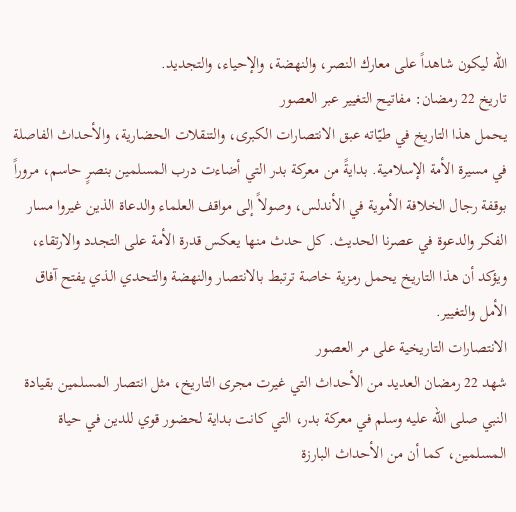الله ليكون شاهداً على معارك النصر، والنهضة، والإحياء، والتجديد.
تاريخ 22 رمضان: مفاتيح التغيير عبر العصور
يحمل هذا التاريخ في طيّاته عبق الانتصارات الكبرى، والتنقلات الحضارية، والأحداث الفاصلة في مسيرة الأمة الإسلامية. بدايةً من معركة بدر التي أضاءت درب المسلمين بنصرٍ حاسم، مروراً بوقفة رجال الخلافة الأموية في الأندلس، وصولاً إلى مواقف العلماء والدعاة الذين غيروا مسار الفكر والدعوة في عصرنا الحديث. كل حدث منها يعكس قدرة الأمة على التجدد والارتقاء، ويؤكد أن هذا التاريخ يحمل رمزية خاصة ترتبط بالانتصار والنهضة والتحدي الذي يفتح آفاق الأمل والتغيير.
الانتصارات التاريخية على مر العصور
شهد 22 رمضان العديد من الأحداث التي غيرت مجرى التاريخ، مثل انتصار المسلمين بقيادة النبي صلى الله عليه وسلم في معركة بدر، التي كانت بداية لحضور قوي للدين في حياة المسلمين، كما أن من الأحداث البارزة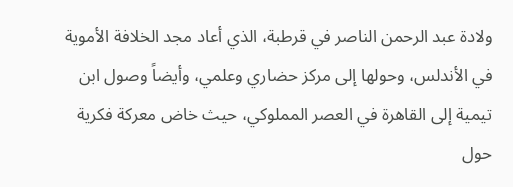ولادة عبد الرحمن الناصر في قرطبة، الذي أعاد مجد الخلافة الأموية في الأندلس، وحولها إلى مركز حضاري وعلمي، وأيضاً وصول ابن تيمية إلى القاهرة في العصر المملوكي، حيث خاض معركة فكرية حول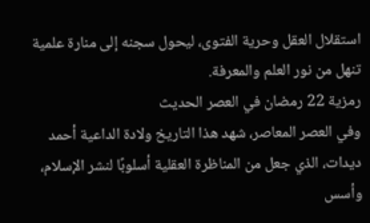استقلال العقل وحرية الفتوى، ليحول سجنه إلى منارة علمية تنهل من نور العلم والمعرفة.
رمزية 22 رمضان في العصر الحديث
وفي العصر المعاصر، شهد هذا التاريخ ولادة الداعية أحمد ديدات، الذي جعل من المناظرة العقلية أسلوبًا لنشر الإسلام، وأسس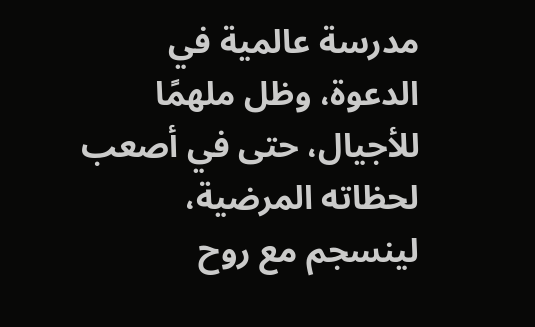مدرسة عالمية في الدعوة، وظل ملهمًا للأجيال، حتى في أصعب لحظاته المرضية، لينسجم مع روح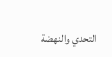التحدي والنهضة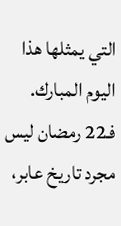التي يمثلها هذا اليوم المبارك. فـ22 رمضان ليس مجرد تاريخ عابر،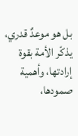بل هو موعدٌ قدري، يذكّر الأمة بقوة إرادتها، وأهمية صمودها،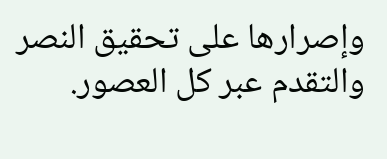وإصرارها على تحقيق النصر والتقدم عبر كل العصور.